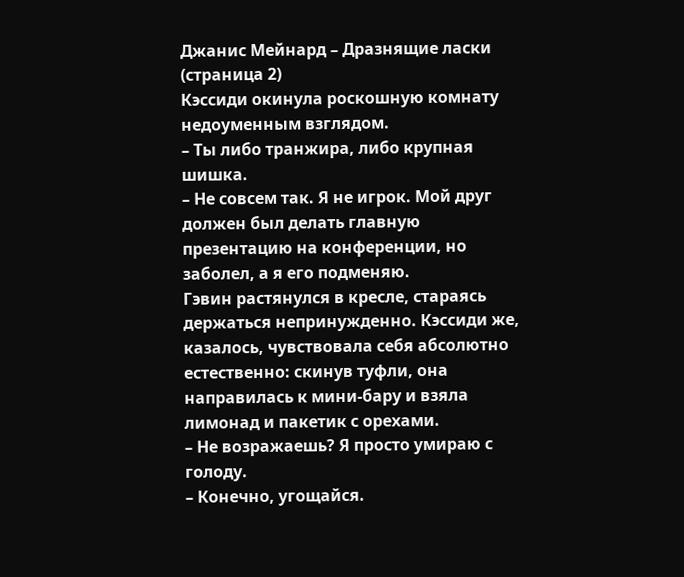Джанис Мейнард – Дразнящие ласки (страница 2)
Кэссиди окинула роскошную комнату недоуменным взглядом.
– Ты либо транжира, либо крупная шишка.
– Не совсем так. Я не игрок. Мой друг должен был делать главную презентацию на конференции, но заболел, а я его подменяю.
Гэвин растянулся в кресле, стараясь держаться непринужденно. Кэссиди же, казалось, чувствовала себя абсолютно естественно: скинув туфли, она направилась к мини-бару и взяла лимонад и пакетик с орехами.
– Не возражаешь? Я просто умираю с голоду.
– Конечно, угощайся.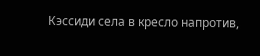Кэссиди села в кресло напротив,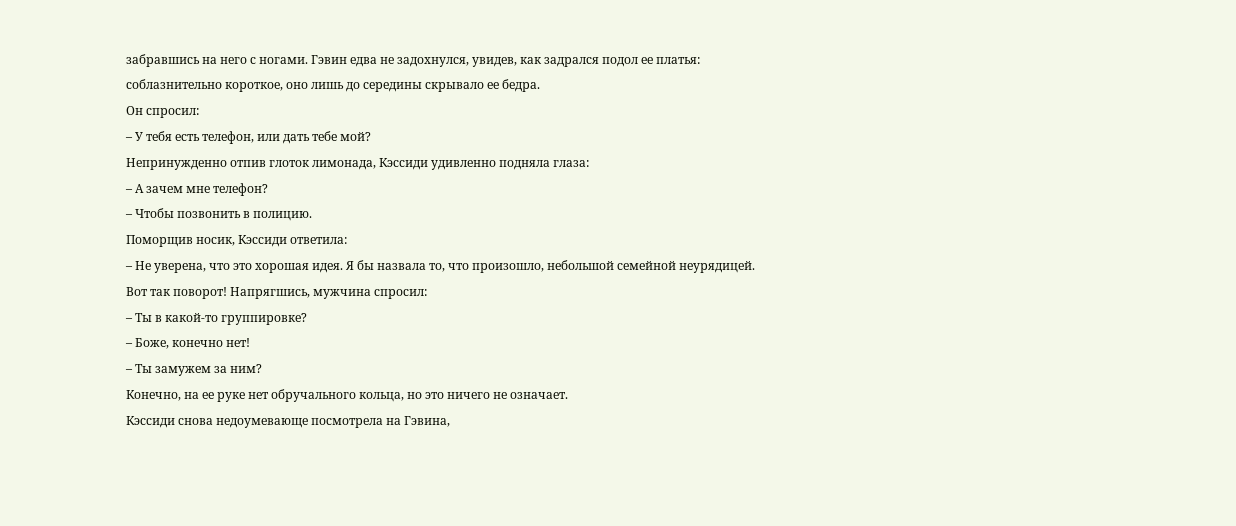забравшись на него с ногами. Гэвин едва не задохнулся, увидев, как задрался подол ее платья: соблазнительно короткое, оно лишь до середины скрывало ее бедра.
Он спросил:
– У тебя есть телефон, или дать тебе мой?
Непринужденно отпив глоток лимонада, Кэссиди удивленно подняла глаза:
– А зачем мне телефон?
– Чтобы позвонить в полицию.
Поморщив носик, Кэссиди ответила:
– Не уверена, что это хорошая идея. Я бы назвала то, что произошло, небольшой семейной неурядицей.
Вот так поворот! Напрягшись, мужчина спросил:
– Ты в какой-то группировке?
– Боже, конечно нет!
– Ты замужем за ним?
Конечно, на ее руке нет обручального кольца, но это ничего не означает.
Кэссиди снова недоумевающе посмотрела на Гэвина,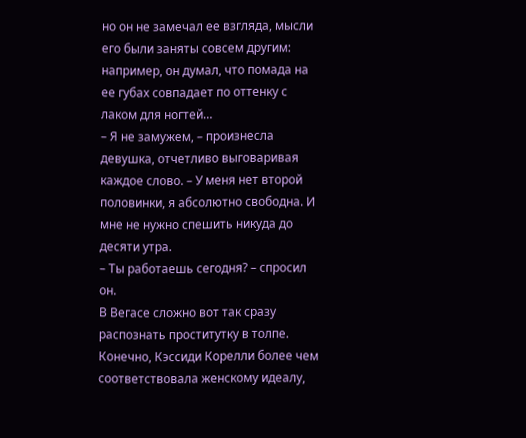но он не замечал ее взгляда, мысли его были заняты совсем другим: например, он думал, что помада на ее губах совпадает по оттенку с лаком для ногтей…
– Я не замужем, – произнесла девушка, отчетливо выговаривая каждое слово. – У меня нет второй половинки, я абсолютно свободна. И мне не нужно спешить никуда до десяти утра.
– Ты работаешь сегодня? – спросил он.
В Вегасе сложно вот так сразу распознать проститутку в толпе. Конечно, Кэссиди Корелли более чем соответствовала женскому идеалу,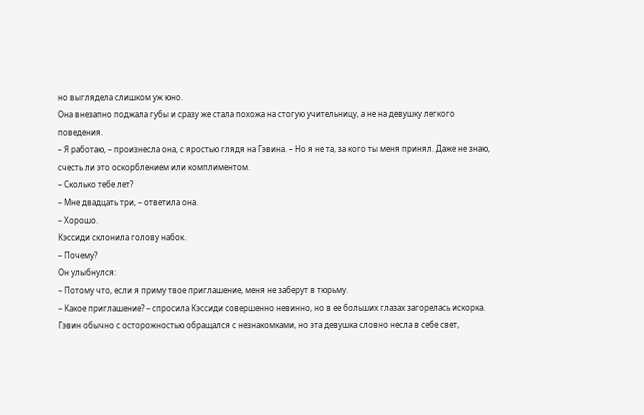но выглядела слишком уж юно.
Она внезапно поджала губы и сразу же стала похожа на стогую учительницу, а не на девушку легкого поведения.
– Я работаю, – произнесла она, с яростью глядя на Гэвина. – Но я не та, за кого ты меня принял. Даже не знаю, счесть ли это оскорблением или комплиментом.
– Сколько тебе лет?
– Мне двадцать три, – ответила она.
– Хорошо.
Кэссиди склонила голову набок.
– Почему?
Он улыбнулся:
– Потому что, если я приму твое приглашение, меня не заберут в тюрьму.
– Какое приглашение? – спросила Кэссиди совершенно невинно, но в ее больших глазах загорелась искорка.
Гэвин обычно с осторожностью обращался с незнакомками, но эта девушка словно несла в себе свет,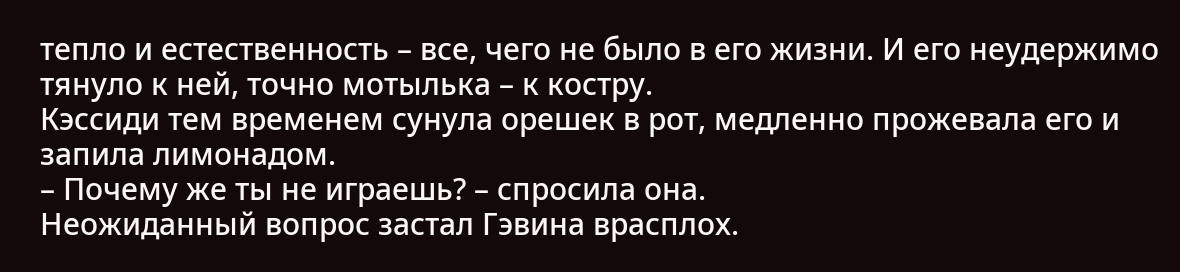тепло и естественность – все, чего не было в его жизни. И его неудержимо тянуло к ней, точно мотылька – к костру.
Кэссиди тем временем сунула орешек в рот, медленно прожевала его и запила лимонадом.
– Почему же ты не играешь? – спросила она.
Неожиданный вопрос застал Гэвина врасплох.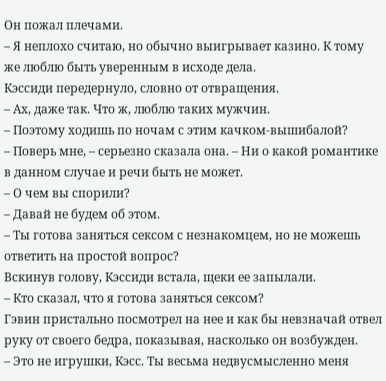Он пожал плечами.
– Я неплохо считаю, но обычно выигрывает казино. К тому же люблю быть уверенным в исходе дела.
Кэссиди передернуло, словно от отвращения.
– Ах, даже так. Что ж, люблю таких мужчин.
– Поэтому ходишь по ночам с этим качком-вышибалой?
– Поверь мне, – серьезно сказала она. – Ни о какой романтике в данном случае и речи быть не может.
– О чем вы спорили?
– Давай не будем об этом.
– Ты готова заняться сексом с незнакомцем, но не можешь ответить на простой вопрос?
Вскинув голову, Кэссиди встала, щеки ее запылали.
– Кто сказал, что я готова заняться сексом?
Гэвин пристально посмотрел на нее и как бы невзначай отвел руку от своего бедра, показывая, насколько он возбужден.
– Это не игрушки, Кэсс. Ты весьма недвусмысленно меня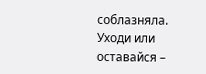соблазняла. Уходи или оставайся –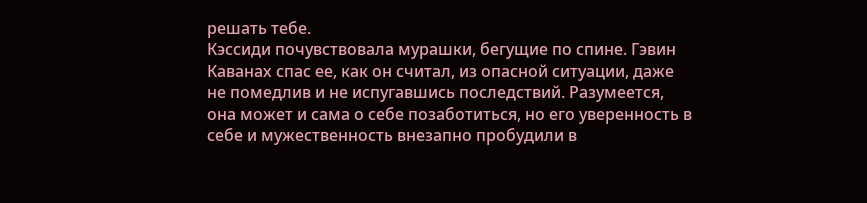решать тебе.
Кэссиди почувствовала мурашки, бегущие по спине. Гэвин Каванах спас ее, как он считал, из опасной ситуации, даже не помедлив и не испугавшись последствий. Разумеется, она может и сама о себе позаботиться, но его уверенность в себе и мужественность внезапно пробудили в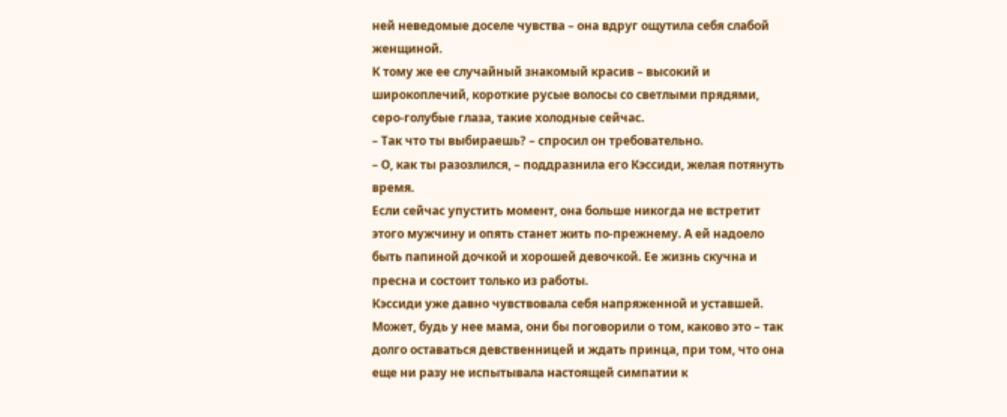ней неведомые доселе чувства – она вдруг ощутила себя слабой женщиной.
К тому же ее случайный знакомый красив – высокий и широкоплечий, короткие русые волосы со светлыми прядями, серо-голубые глаза, такие холодные сейчас.
– Так что ты выбираешь? – спросил он требовательно.
– О, как ты разозлился, – поддразнила его Кэссиди, желая потянуть время.
Если сейчас упустить момент, она больше никогда не встретит этого мужчину и опять станет жить по-прежнему. А ей надоело быть папиной дочкой и хорошей девочкой. Ее жизнь скучна и пресна и состоит только из работы.
Кэссиди уже давно чувствовала себя напряженной и уставшей. Может, будь у нее мама, они бы поговорили о том, каково это – так долго оставаться девственницей и ждать принца, при том, что она еще ни разу не испытывала настоящей симпатии к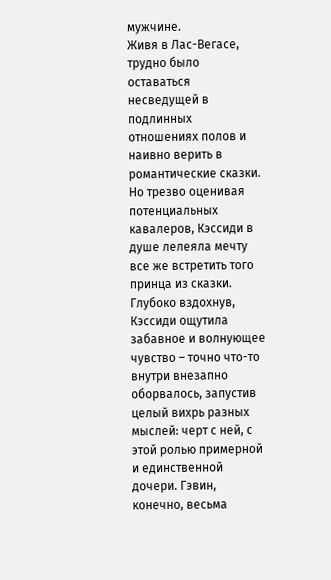мужчине.
Живя в Лас-Вегасе, трудно было оставаться несведущей в подлинных отношениях полов и наивно верить в романтические сказки. Но трезво оценивая потенциальных кавалеров, Кэссиди в душе лелеяла мечту все же встретить того принца из сказки.
Глубоко вздохнув, Кэссиди ощутила забавное и волнующее чувство – точно что-то внутри внезапно оборвалось, запустив целый вихрь разных мыслей: черт с ней, с этой ролью примерной и единственной дочери. Гэвин, конечно, весьма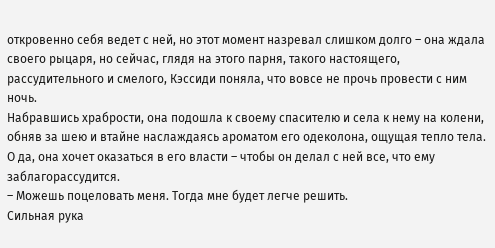откровенно себя ведет с ней, но этот момент назревал слишком долго – она ждала своего рыцаря, но сейчас, глядя на этого парня, такого настоящего, рассудительного и смелого, Кэссиди поняла, что вовсе не прочь провести с ним ночь.
Набравшись храбрости, она подошла к своему спасителю и села к нему на колени, обняв за шею и втайне наслаждаясь ароматом его одеколона, ощущая тепло тела. О да, она хочет оказаться в его власти – чтобы он делал с ней все, что ему заблагорассудится.
– Можешь поцеловать меня. Тогда мне будет легче решить.
Сильная рука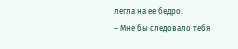легла на ее бедро.
– Мне бы следовало тебя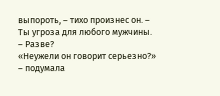выпороть, – тихо произнес он. – Ты угроза для любого мужчины.
– Разве?
«Неужели он говорит серьезно?» – подумала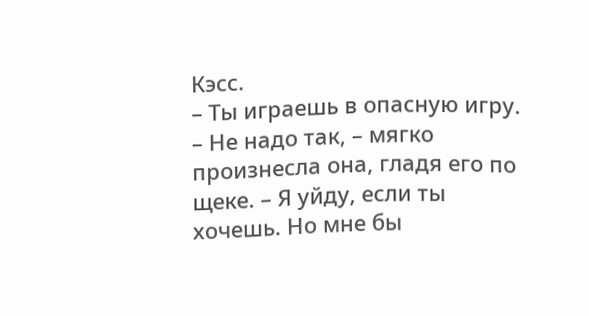Кэсс.
– Ты играешь в опасную игру.
– Не надо так, – мягко произнесла она, гладя его по щеке. – Я уйду, если ты хочешь. Но мне бы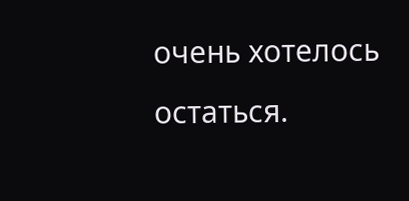очень хотелось остаться.